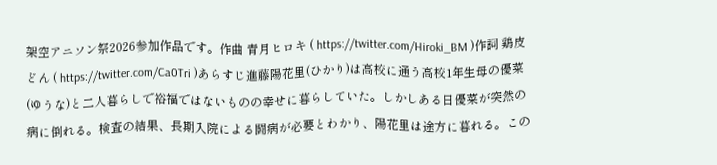架空アニソン祭2026参加作品です。作曲 青月ヒロキ ( https://twitter.com/Hiroki_BM )作詞 鶏皮どん ( https://twitter.com/Ca0Tri )あらすじ進藤陽花里(ひかり)は高校に通う高校1年生母の優菜(ゆうな)と二人暮らしで裕福ではないものの幸せに暮らしていた。しかしある日優菜が突然の病に倒れる。検査の結果、長期入院による闘病が必要とわかり、陽花里は途方に暮れる。この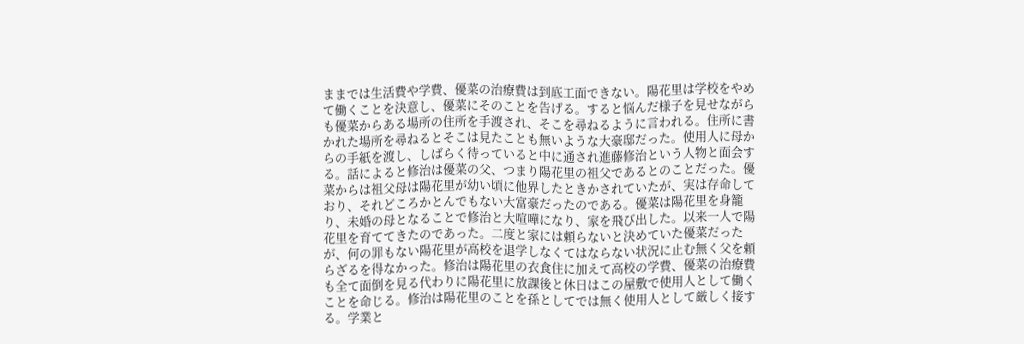ままでは生活費や学費、優菜の治療費は到底工面できない。陽花里は学校をやめて働くことを決意し、優菜にそのことを告げる。すると悩んだ様子を見せながらも優菜からある場所の住所を手渡され、そこを尋ねるように言われる。住所に書かれた場所を尋ねるとそこは見たことも無いような大豪邸だった。使用人に母からの手紙を渡し、しばらく待っていると中に通され進藤修治という人物と面会する。話によると修治は優菜の父、つまり陽花里の祖父であるとのことだった。優菜からは祖父母は陽花里が幼い頃に他界したときかされていたが、実は存命しており、それどころかとんでもない大富豪だったのである。優菜は陽花里を身籠り、未婚の母となることで修治と大喧嘩になり、家を飛び出した。以来一人で陽花里を育ててきたのであった。二度と家には頼らないと決めていた優菜だったが、何の罪もない陽花里が高校を退学しなくてはならない状況に止む無く父を頼らざるを得なかった。修治は陽花里の衣食住に加えて高校の学費、優菜の治療費も全て面倒を見る代わりに陽花里に放課後と休日はこの屋敷で使用人として働くことを命じる。修治は陽花里のことを孫としてでは無く使用人として厳しく接する。学業と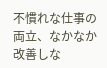不慣れな仕事の両立、なかなか改善しな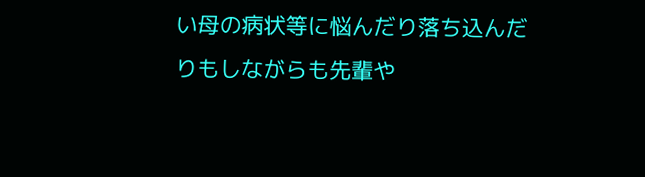い母の病状等に悩んだり落ち込んだりもしながらも先輩や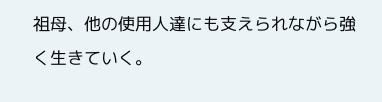祖母、他の使用人達にも支えられながら強く生きていく。